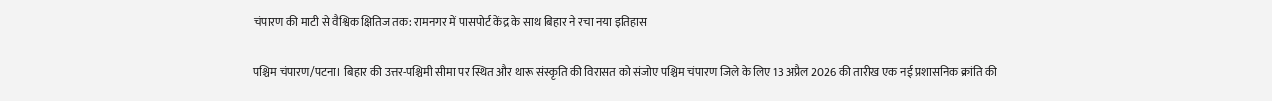चंपारण की माटी से वैश्विक क्षितिज तक: रामनगर में पासपोर्ट केंद्र के साथ बिहार ने रचा नया इतिहास

पश्चिम चंपारण/पटना। बिहार की उत्तर-पश्चिमी सीमा पर स्थित और थारू संस्कृति की विरासत को संजोए पश्चिम चंपारण जिले के लिए 13 अप्रैल 2026 की तारीख एक नई प्रशासनिक क्रांति की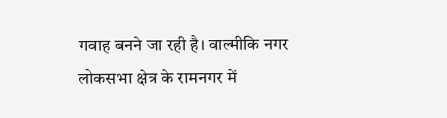गवाह बनने जा रही है। वाल्मीकि नगर लोकसभा क्षेत्र के रामनगर में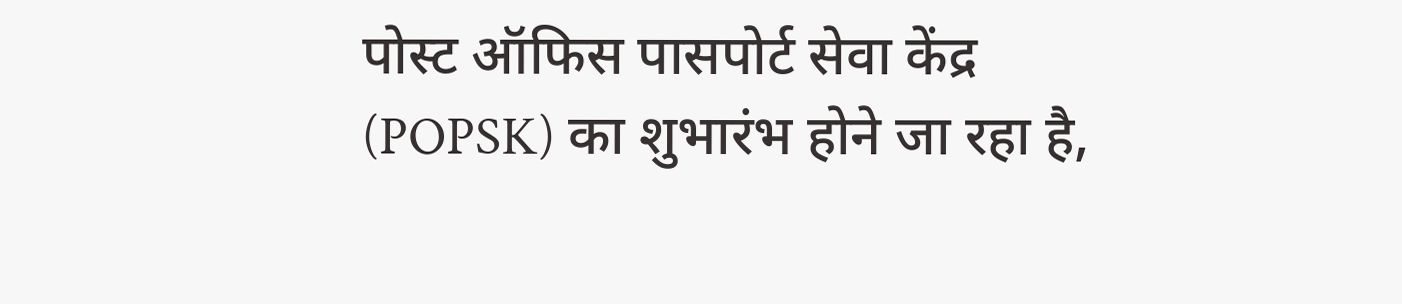पोस्ट ऑफिस पासपोर्ट सेवा केंद्र (POPSK) का शुभारंभ होने जा रहा है,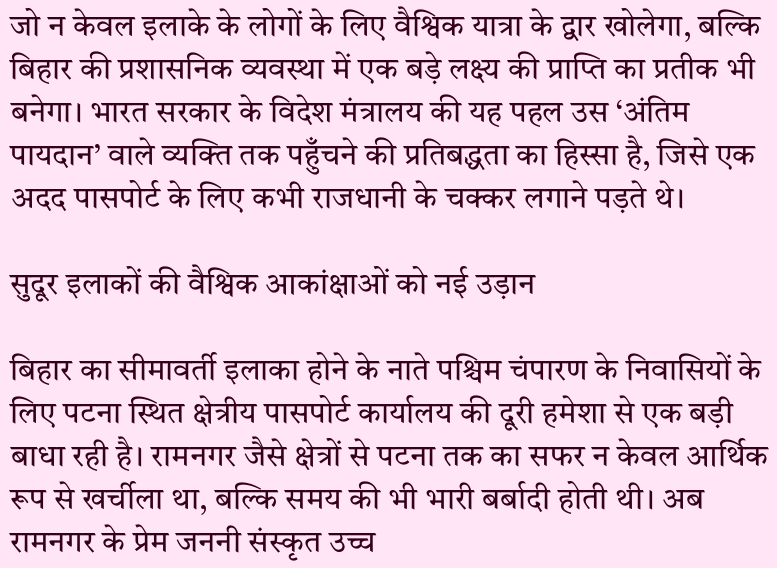जो न केवल इलाके के लोगों के लिए वैश्विक यात्रा के द्वार खोलेगा, बल्कि बिहार की प्रशासनिक व्यवस्था में एक बड़े लक्ष्य की प्राप्ति का प्रतीक भी बनेगा। भारत सरकार के विदेश मंत्रालय की यह पहल उस ‘अंतिम पायदान’ वाले व्यक्ति तक पहुँचने की प्रतिबद्धता का हिस्सा है, जिसे एक अदद पासपोर्ट के लिए कभी राजधानी के चक्कर लगाने पड़ते थे।

सुदूर इलाकों की वैश्विक आकांक्षाओं को नई उड़ान

बिहार का सीमावर्ती इलाका होने के नाते पश्चिम चंपारण के निवासियों के लिए पटना स्थित क्षेत्रीय पासपोर्ट कार्यालय की दूरी हमेशा से एक बड़ी बाधा रही है। रामनगर जैसे क्षेत्रों से पटना तक का सफर न केवल आर्थिक रूप से खर्चीला था, बल्कि समय की भी भारी बर्बादी होती थी। अब रामनगर के प्रेम जननी संस्कृत उच्च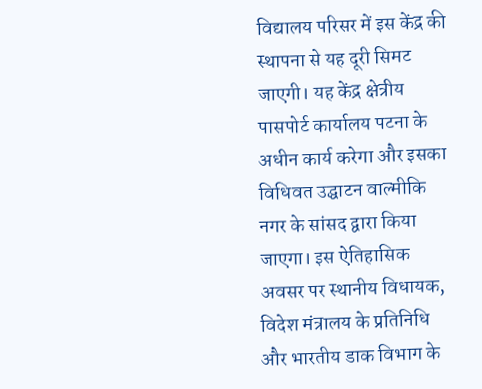विद्यालय परिसर में इस केंद्र की स्थापना से यह दूरी सिमट जाएगी। यह केंद्र क्षेत्रीय पासपोर्ट कार्यालय पटना के अधीन कार्य करेगा और इसका विधिवत उद्घाटन वाल्मीकि नगर के सांसद द्वारा किया जाएगा। इस ऐतिहासिक अवसर पर स्थानीय विधायक, विदेश मंत्रालय के प्रतिनिधि और भारतीय डाक विभाग के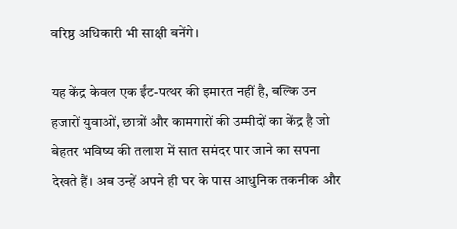वरिष्ठ अधिकारी भी साक्षी बनेंगे।

यह केंद्र केवल एक ईंट-पत्थर की इमारत नहीं है, बल्कि उन हजारों युवाओं, छात्रों और कामगारों की उम्मीदों का केंद्र है जो बेहतर भविष्य की तलाश में सात समंदर पार जाने का सपना देखते हैं। अब उन्हें अपने ही घर के पास आधुनिक तकनीक और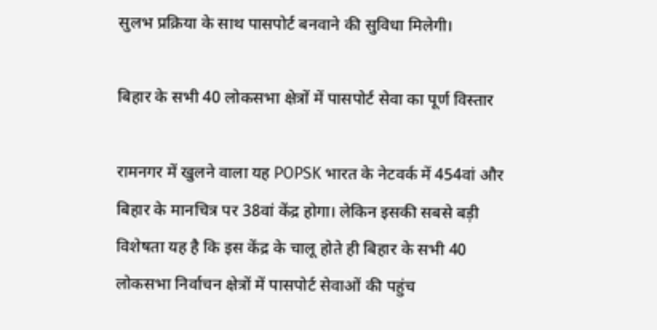सुलभ प्रक्रिया के साथ पासपोर्ट बनवाने की सुविधा मिलेगी।

बिहार के सभी 40 लोकसभा क्षेत्रों में पासपोर्ट सेवा का पूर्ण विस्तार

रामनगर में खुलने वाला यह POPSK भारत के नेटवर्क में 454वां और बिहार के मानचित्र पर 38वां केंद्र होगा। लेकिन इसकी सबसे बड़ी विशेषता यह है कि इस केंद्र के चालू होते ही बिहार के सभी 40 लोकसभा निर्वाचन क्षेत्रों में पासपोर्ट सेवाओं की पहुंच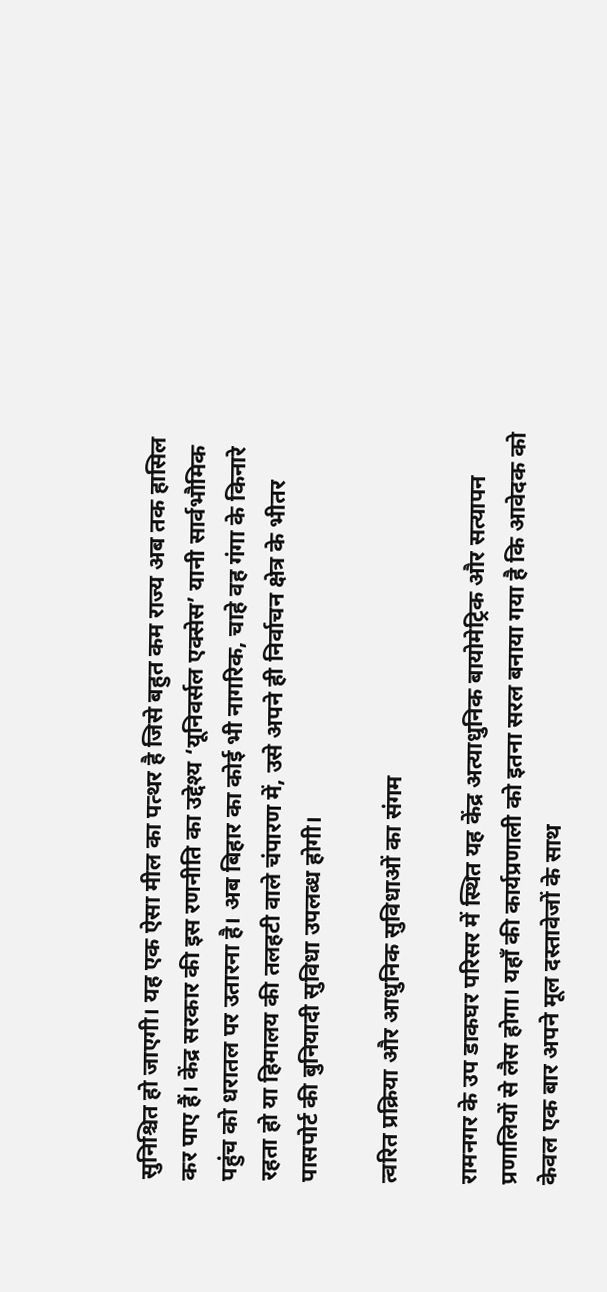सुनिश्चित हो जाएगी। यह एक ऐसा मील का पत्थर है जिसे बहुत कम राज्य अब तक हासिल कर पाए हैं। केंद्र सरकार की इस रणनीति का उद्देश्य ‘यूनिवर्सल एक्सेस’ यानी सार्वभौमिक पहुंच को धरातल पर उतारना है। अब बिहार का कोई भी नागरिक, चाहे वह गंगा के किनारे रहता हो या हिमालय की तलहटी वाले चंपारण में, उसे अपने ही निर्वाचन क्षेत्र के भीतर पासपोर्ट की बुनियादी सुविधा उपलब्ध होगी।

त्वरित प्रक्रिया और आधुनिक सुविधाओं का संगम

रामनगर के उप डाकघर परिसर में स्थित यह केंद्र अत्याधुनिक बायोमेट्रिक और सत्यापन प्रणालियों से लैस होगा। यहाँ की कार्यप्रणाली को इतना सरल बनाया गया है कि आवेदक को केवल एक बार अपने मूल दस्तावेजों के साथ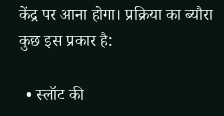केंद्र पर आना होगा। प्रक्रिया का ब्यौरा कुछ इस प्रकार है:

  • स्लॉट की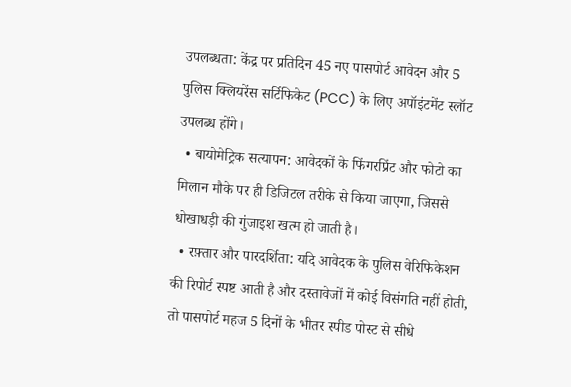उपलब्धता: केंद्र पर प्रतिदिन 45 नए पासपोर्ट आवेदन और 5 पुलिस क्लियरेंस सर्टिफिकेट (PCC) के लिए अपॉइंटमेंट स्लॉट उपलब्ध होंगे।
  • बायोमेट्रिक सत्यापन: आवेदकों के फिंगरप्रिंट और फोटो का मिलान मौके पर ही डिजिटल तरीके से किया जाएगा, जिससे धोखाधड़ी की गुंजाइश खत्म हो जाती है।
  • रफ़्तार और पारदर्शिता: यदि आवेदक के पुलिस वेरिफिकेशन की रिपोर्ट स्पष्ट आती है और दस्तावेजों में कोई विसंगति नहीं होती, तो पासपोर्ट महज 5 दिनों के भीतर स्पीड पोस्ट से सीधे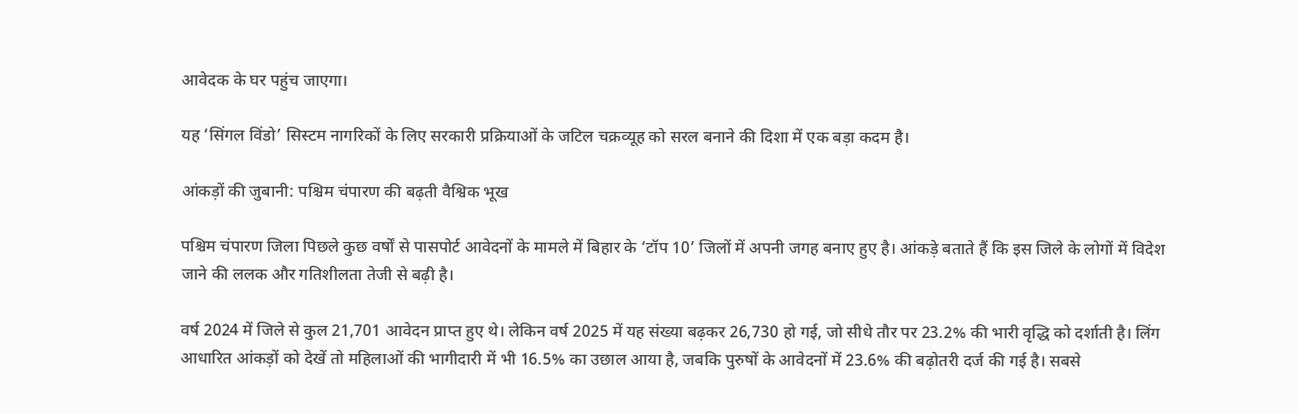आवेदक के घर पहुंच जाएगा।

यह ‘सिंगल विंडो’ सिस्टम नागरिकों के लिए सरकारी प्रक्रियाओं के जटिल चक्रव्यूह को सरल बनाने की दिशा में एक बड़ा कदम है।

आंकड़ों की जुबानी: पश्चिम चंपारण की बढ़ती वैश्विक भूख

पश्चिम चंपारण जिला पिछले कुछ वर्षों से पासपोर्ट आवेदनों के मामले में बिहार के ‘टॉप 10’ जिलों में अपनी जगह बनाए हुए है। आंकड़े बताते हैं कि इस जिले के लोगों में विदेश जाने की ललक और गतिशीलता तेजी से बढ़ी है।

वर्ष 2024 में जिले से कुल 21,701 आवेदन प्राप्त हुए थे। लेकिन वर्ष 2025 में यह संख्या बढ़कर 26,730 हो गई, जो सीधे तौर पर 23.2% की भारी वृद्धि को दर्शाती है। लिंग आधारित आंकड़ों को देखें तो महिलाओं की भागीदारी में भी 16.5% का उछाल आया है, जबकि पुरुषों के आवेदनों में 23.6% की बढ़ोतरी दर्ज की गई है। सबसे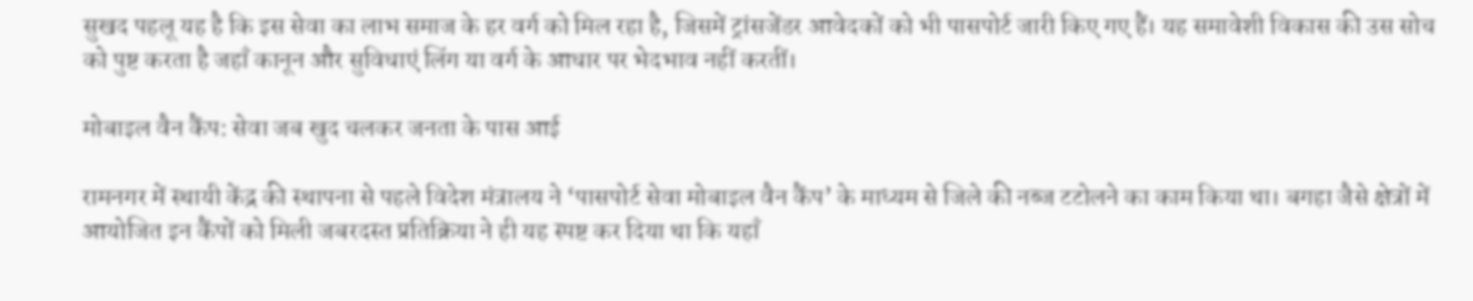सुखद पहलू यह है कि इस सेवा का लाभ समाज के हर वर्ग को मिल रहा है, जिसमें ट्रांसजेंडर आवेदकों को भी पासपोर्ट जारी किए गए हैं। यह समावेशी विकास की उस सोच को पुष्ट करता है जहाँ कानून और सुविधाएं लिंग या वर्ग के आधार पर भेदभाव नहीं करतीं।

मोबाइल वैन कैंप: सेवा जब खुद चलकर जनता के पास आई

रामनगर में स्थायी केंद्र की स्थापना से पहले विदेश मंत्रालय ने ‘पासपोर्ट सेवा मोबाइल वैन कैंप’ के माध्यम से जिले की नब्ज टटोलने का काम किया था। बगहा जैसे क्षेत्रों में आयोजित इन कैंपों को मिली जबरदस्त प्रतिक्रिया ने ही यह स्पष्ट कर दिया था कि यहाँ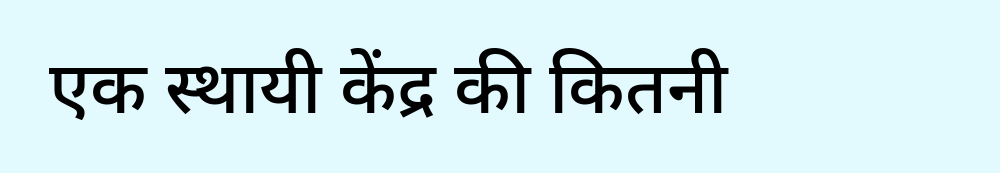एक स्थायी केंद्र की कितनी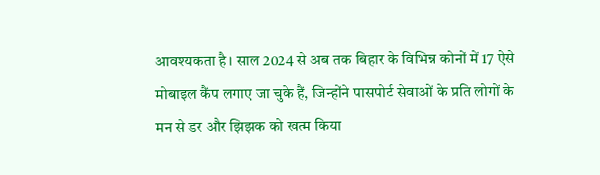आवश्यकता है। साल 2024 से अब तक बिहार के विभिन्न कोनों में 17 ऐसे मोबाइल कैंप लगाए जा चुके हैं, जिन्होंने पासपोर्ट सेवाओं के प्रति लोगों के मन से डर और झिझक को खत्म किया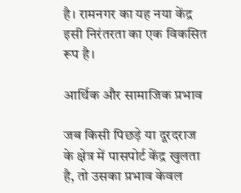है। रामनगर का यह नया केंद्र इसी निरंतरता का एक विकसित रूप है।

आर्थिक और सामाजिक प्रभाव

जब किसी पिछड़े या दूरदराज के क्षेत्र में पासपोर्ट केंद्र खुलता है, तो उसका प्रभाव केवल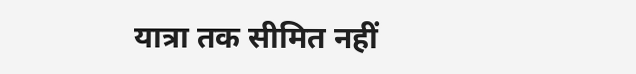यात्रा तक सीमित नहीं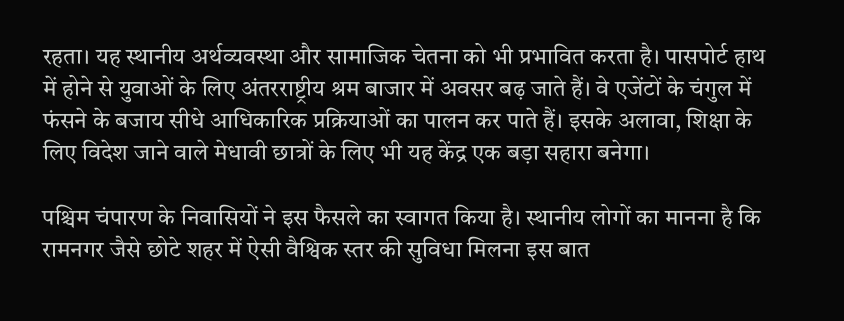रहता। यह स्थानीय अर्थव्यवस्था और सामाजिक चेतना को भी प्रभावित करता है। पासपोर्ट हाथ में होने से युवाओं के लिए अंतरराष्ट्रीय श्रम बाजार में अवसर बढ़ जाते हैं। वे एजेंटों के चंगुल में फंसने के बजाय सीधे आधिकारिक प्रक्रियाओं का पालन कर पाते हैं। इसके अलावा, शिक्षा के लिए विदेश जाने वाले मेधावी छात्रों के लिए भी यह केंद्र एक बड़ा सहारा बनेगा।

पश्चिम चंपारण के निवासियों ने इस फैसले का स्वागत किया है। स्थानीय लोगों का मानना है कि रामनगर जैसे छोटे शहर में ऐसी वैश्विक स्तर की सुविधा मिलना इस बात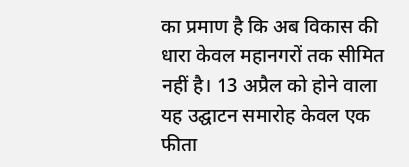का प्रमाण है कि अब विकास की धारा केवल महानगरों तक सीमित नहीं है। 13 अप्रैल को होने वाला यह उद्घाटन समारोह केवल एक फीता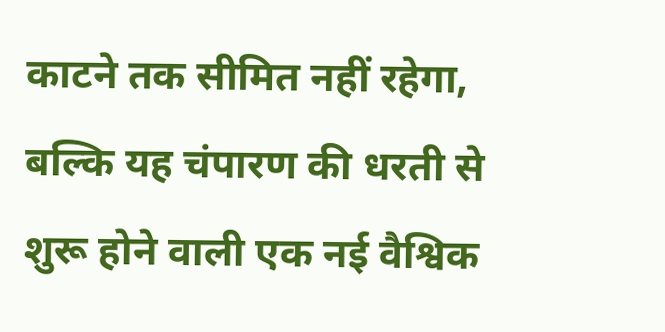काटने तक सीमित नहीं रहेगा, बल्कि यह चंपारण की धरती से शुरू होने वाली एक नई वैश्विक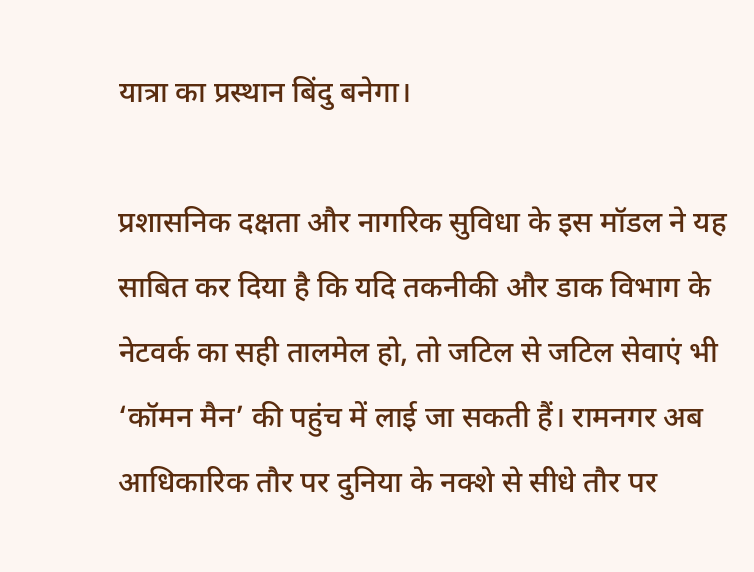यात्रा का प्रस्थान बिंदु बनेगा।

प्रशासनिक दक्षता और नागरिक सुविधा के इस मॉडल ने यह साबित कर दिया है कि यदि तकनीकी और डाक विभाग के नेटवर्क का सही तालमेल हो, तो जटिल से जटिल सेवाएं भी ‘कॉमन मैन’ की पहुंच में लाई जा सकती हैं। रामनगर अब आधिकारिक तौर पर दुनिया के नक्शे से सीधे तौर पर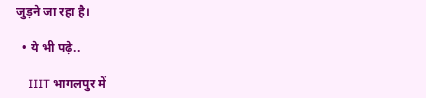जुड़ने जा रहा है।

  • ये भी पढ़े..

    IIIT भागलपुर में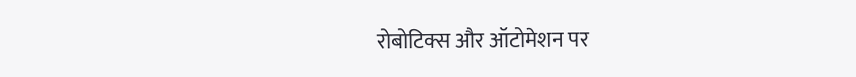रोबोटिक्स और ऑटोमेशन पर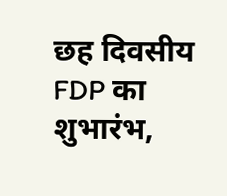छह दिवसीय FDP का शुभारंभ,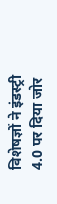विशेषज्ञों ने इंडस्ट्री 4.0 पर दिया जोर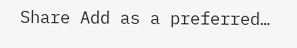Share Add as a preferred…